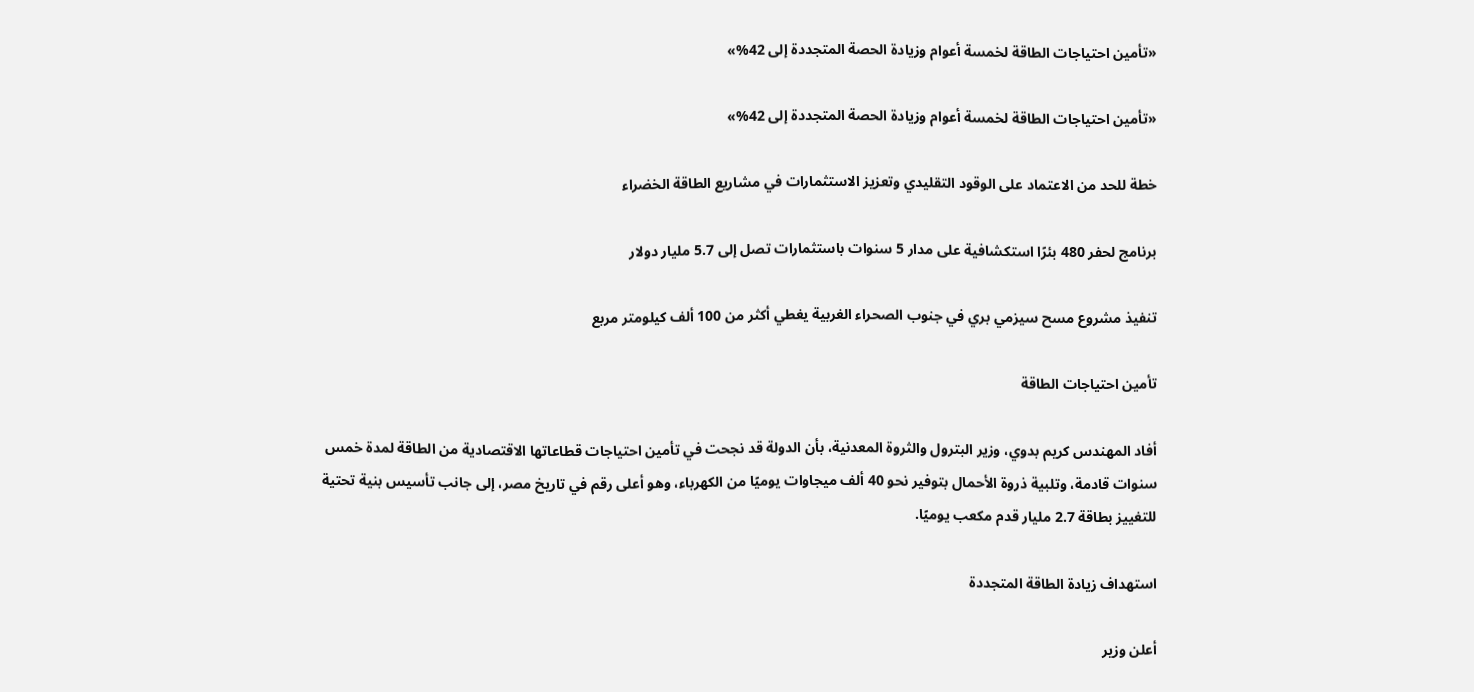«تأمين احتياجات الطاقة لخمسة أعوام وزيادة الحصة المتجددة إلى 42%»

«تأمين احتياجات الطاقة لخمسة أعوام وزيادة الحصة المتجددة إلى 42%»

خطة للحد من الاعتماد على الوقود التقليدي وتعزيز الاستثمارات في مشاريع الطاقة الخضراء

برنامج لحفر 480 بئرًا استكشافية على مدار 5 سنوات باستثمارات تصل إلى 5.7 مليار دولار

تنفيذ مشروع مسح سيزمي بري في جنوب الصحراء الغربية يغطي أكثر من 100 ألف كيلومتر مربع

تأمين احتياجات الطاقة

أفاد المهندس كريم بدوي، وزير البترول والثروة المعدنية، بأن الدولة قد نجحت في تأمين احتياجات قطاعاتها الاقتصادية من الطاقة لمدة خمس سنوات قادمة، وتلبية ذروة الأحمال بتوفير نحو 40 ألف ميجاوات يوميًا من الكهرباء، وهو أعلى رقم في تاريخ مصر، إلى جانب تأسيس بنية تحتية للتغييز بطاقة 2.7 مليار قدم مكعب يوميًا.

استهداف زيادة الطاقة المتجددة

أعلن وزير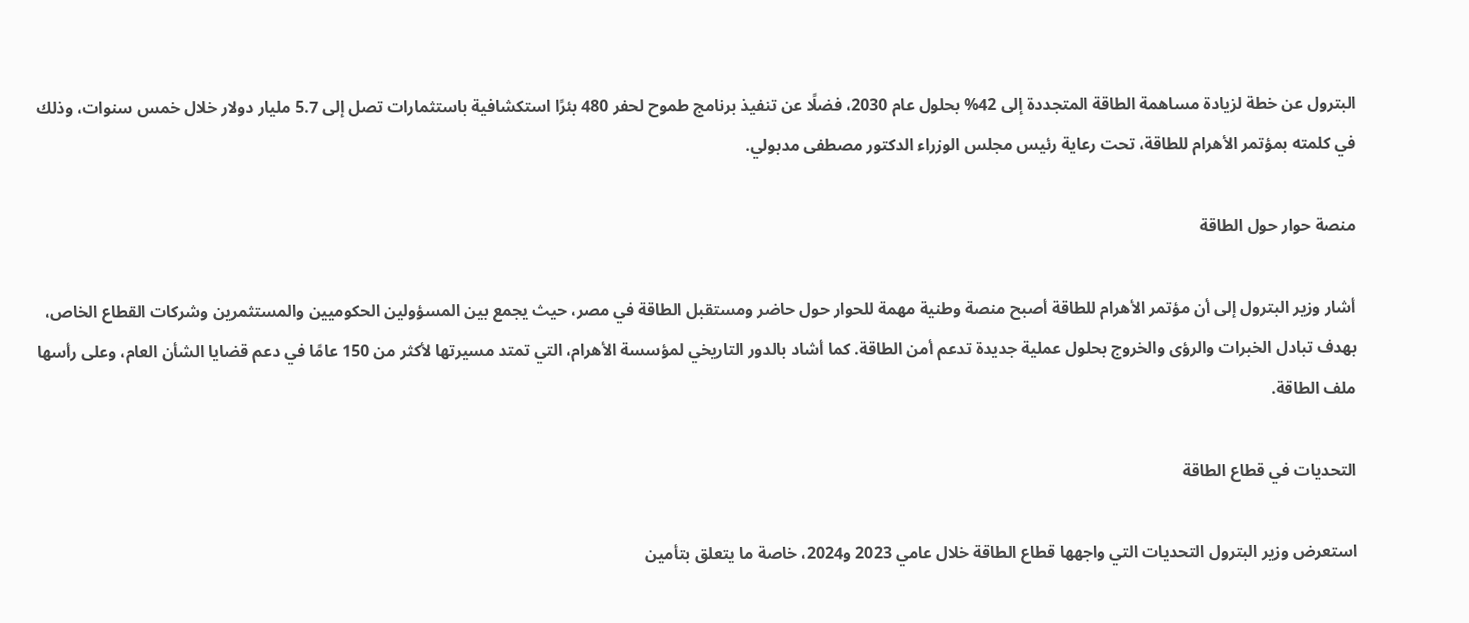البترول عن خطة لزيادة مساهمة الطاقة المتجددة إلى 42% بحلول عام 2030، فضلًا عن تنفيذ برنامج طموح لحفر 480 بئرًا استكشافية باستثمارات تصل إلى 5.7 مليار دولار خلال خمس سنوات، وذلك في كلمته بمؤتمر الأهرام للطاقة، تحت رعاية رئيس مجلس الوزراء الدكتور مصطفى مدبولي.

منصة حوار حول الطاقة

أشار وزير البترول إلى أن مؤتمر الأهرام للطاقة أصبح منصة وطنية مهمة للحوار حول حاضر ومستقبل الطاقة في مصر، حيث يجمع بين المسؤولين الحكوميين والمستثمرين وشركات القطاع الخاص، بهدف تبادل الخبرات والرؤى والخروج بحلول عملية جديدة تدعم أمن الطاقة. كما أشاد بالدور التاريخي لمؤسسة الأهرام، التي تمتد مسيرتها لأكثر من 150 عامًا في دعم قضايا الشأن العام، وعلى رأسها ملف الطاقة.

التحديات في قطاع الطاقة

استعرض وزير البترول التحديات التي واجهها قطاع الطاقة خلال عامي 2023 و2024، خاصة ما يتعلق بتأمين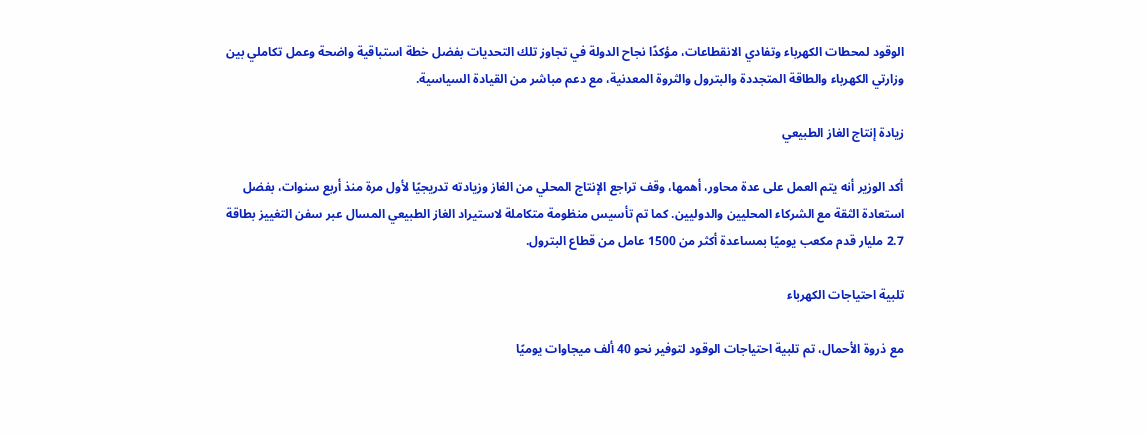الوقود لمحطات الكهرباء وتفادي الانقطاعات، مؤكدًا نجاح الدولة في تجاوز تلك التحديات بفضل خطة استباقية واضحة وعمل تكاملي بين وزارتي الكهرباء والطاقة المتجددة والبترول والثروة المعدنية، مع دعم مباشر من القيادة السياسية.

زيادة إنتاج الغاز الطبيعي

أكد الوزير أنه يتم العمل على عدة محاور، أهمها، وقف تراجع الإنتاج المحلي من الغاز وزيادته تدريجيًا لأول مرة منذ أربع سنوات، بفضل استعادة الثقة مع الشركاء المحليين والدوليين. كما تم تأسيس منظومة متكاملة لاستيراد الغاز الطبيعي المسال عبر سفن التغييز بطاقة 2.7 مليار قدم مكعب يوميًا بمساعدة أكثر من 1500 عامل من قطاع البترول.

تلبية احتياجات الكهرباء

مع ذروة الأحمال، تم تلبية احتياجات الوقود لتوفير نحو 40 ألف ميجاوات يوميًا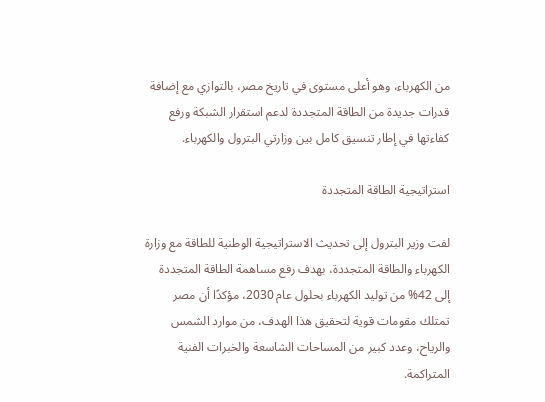من الكهرباء، وهو أعلى مستوى في تاريخ مصر، بالتوازي مع إضافة قدرات جديدة من الطاقة المتجددة لدعم استقرار الشبكة ورفع كفاءتها في إطار تنسيق كامل بين وزارتي البترول والكهرباء.

استراتيجية الطاقة المتجددة

لفت وزير البترول إلى تحديث الاستراتيجية الوطنية للطاقة مع وزارة الكهرباء والطاقة المتجددة، بهدف رفع مساهمة الطاقة المتجددة إلى 42% من توليد الكهرباء بحلول عام 2030، مؤكدًا أن مصر تمتلك مقومات قوية لتحقيق هذا الهدف، من موارد الشمس والرياح، وعدد كبير من المساحات الشاسعة والخبرات الفنية المتراكمة.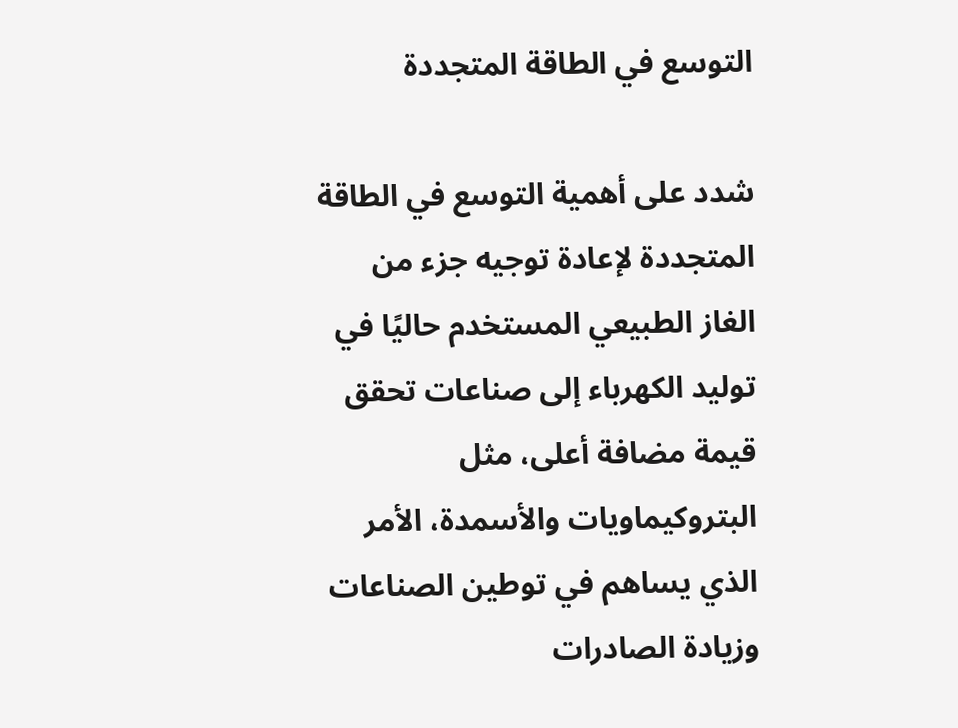التوسع في الطاقة المتجددة

شدد على أهمية التوسع في الطاقة المتجددة لإعادة توجيه جزء من الغاز الطبيعي المستخدم حاليًا في توليد الكهرباء إلى صناعات تحقق قيمة مضافة أعلى، مثل البتروكيماويات والأسمدة، الأمر الذي يساهم في توطين الصناعات وزيادة الصادرات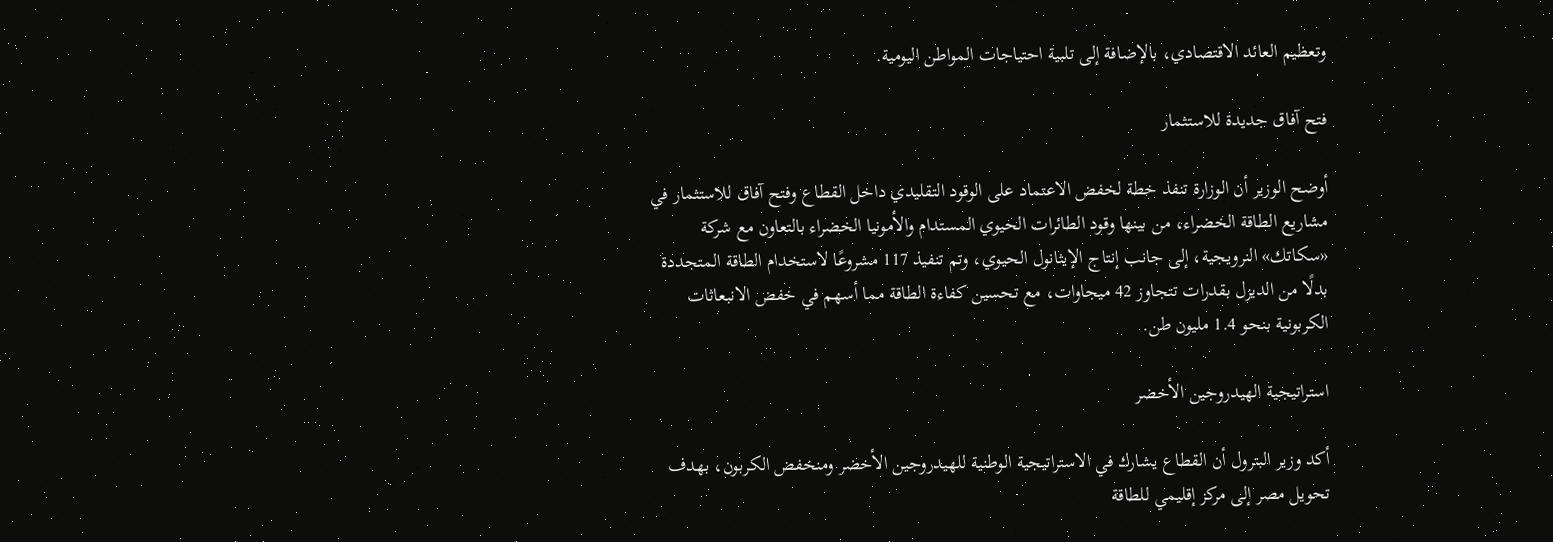وتعظيم العائد الاقتصادي، بالإضافة إلى تلبية احتياجات المواطن اليومية.

فتح آفاق جديدة للاستثمار

أوضح الوزير أن الوزارة تنفذ خطة لخفض الاعتماد على الوقود التقليدي داخل القطاع وفتح آفاق للاستثمار في مشاريع الطاقة الخضراء، من بينها وقود الطائرات الحيوي المستدام والأمونيا الخضراء بالتعاون مع شركة «سكاتك» النرويجية، إلى جانب إنتاج الإيثانول الحيوي، وتم تنفيذ 117 مشروعًا لاستخدام الطاقة المتجددة بدلًا من الديزل بقدرات تتجاوز 42 ميجاوات، مع تحسين كفاءة الطاقة مما أسهم في خفض الانبعاثات الكربونية بنحو 1.4 مليون طن.

استراتيجية الهيدروجين الأخضر

أكد وزير البترول أن القطاع يشارك في الاستراتيجية الوطنية للهيدروجين الأخضر ومنخفض الكربون، بهدف تحويل مصر إلى مركز إقليمي للطاقة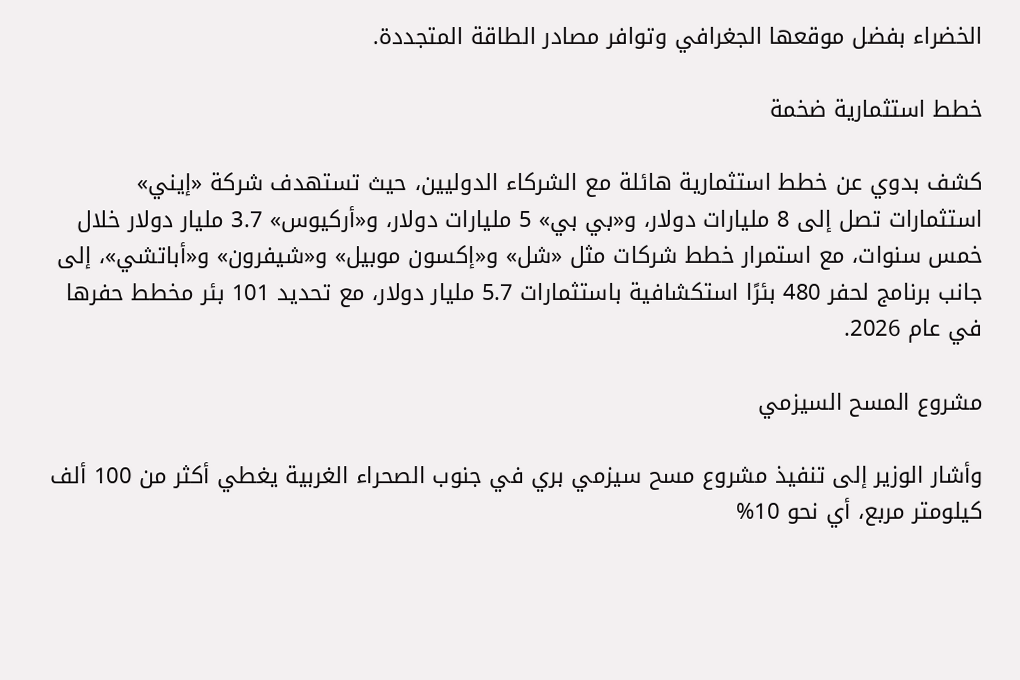الخضراء بفضل موقعها الجغرافي وتوافر مصادر الطاقة المتجددة.

خطط استثمارية ضخمة

كشف بدوي عن خطط استثمارية هائلة مع الشركاء الدوليين، حيث تستهدف شركة «إيني» استثمارات تصل إلى 8 مليارات دولار، و«بي بي» 5 مليارات دولار، و«أركيوس» 3.7 مليار دولار خلال خمس سنوات، مع استمرار خطط شركات مثل «شل» و«إكسون موبيل» و«شيفرون» و«أباتشي»، إلى جانب برنامج لحفر 480 بئرًا استكشافية باستثمارات 5.7 مليار دولار، مع تحديد 101 بئر مخطط حفرها في عام 2026.

مشروع المسح السيزمي

وأشار الوزير إلى تنفيذ مشروع مسح سيزمي بري في جنوب الصحراء الغربية يغطي أكثر من 100 ألف كيلومتر مربع، أي نحو 10%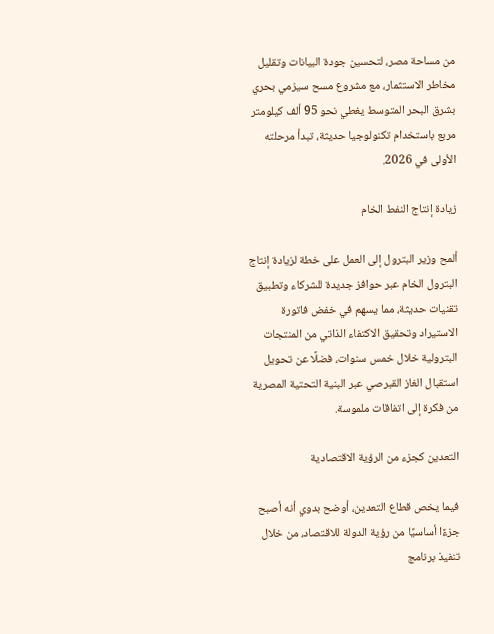من مساحة مصر، لتحسين جودة البيانات وتقليل مخاطر الاستثمار، مع مشروع مسح سيزمي بحري بشرق البحر المتوسط يغطي نحو 95 ألف كيلومتر مربع باستخدام تكنولوجيا حديثة، تبدأ مرحلته الأولى في 2026.

زيادة إنتاج النفط الخام

ألمح وزير البترول إلى العمل على خطة لزيادة إنتاج البترول الخام عبر حوافز جديدة للشركاء وتطبيق تقنيات حديثة، مما يسهم في خفض فاتورة الاستيراد وتحقيق الاكتفاء الذاتي من المنتجات البترولية خلال خمس سنوات، فضلًا عن تحويل استقبال الغاز القبرصي عبر البنية التحتية المصرية من فكرة إلى اتفاقات ملموسة.

التعدين كجزء من الرؤية الاقتصادية

فيما يخص قطاع التعدين، أوضح بدوي أنه أصبح جزءًا أساسيًا من رؤية الدولة للاقتصاد، من خلال تنفيذ برنامج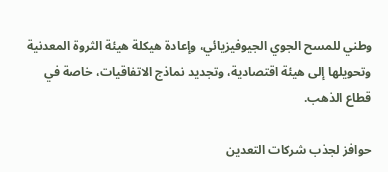وطني للمسح الجوي الجيوفيزيائي، وإعادة هيكلة هيئة الثروة المعدنية وتحويلها إلى هيئة اقتصادية، وتجديد نماذج الاتفاقيات، خاصة في قطاع الذهب.

حوافز لجذب شركات التعدين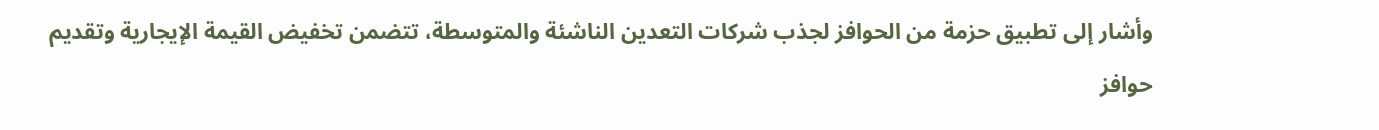وأشار إلى تطبيق حزمة من الحوافز لجذب شركات التعدين الناشئة والمتوسطة، تتضمن تخفيض القيمة الإيجارية وتقديم حوافز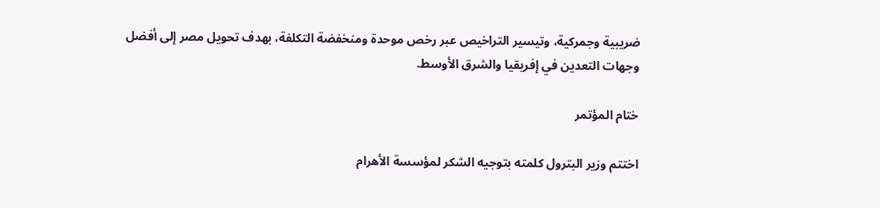ضريبية وجمركية، وتيسير التراخيص عبر رخص موحدة ومنخفضة التكلفة، بهدف تحويل مصر إلى أفضل وجهات التعدين في إفريقيا والشرق الأوسط.

ختام المؤتمر

اختتم وزير البترول كلمته بتوجيه الشكر لمؤسسة الأهرام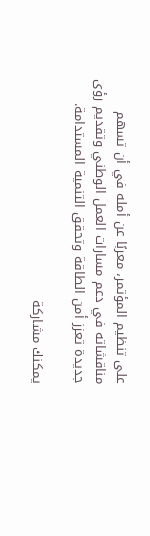على تنظيم المؤتمر، معربًا عن أمله في أن تسهم مناقشاته في دعم مسارات العمل الوطني وتقديم رؤى جديدة تعزز أمن الطاقة وتحقق التنمية المستدامة.

يمكنك مشاركة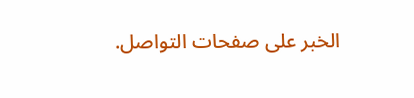الخبر على صفحات التواصل.